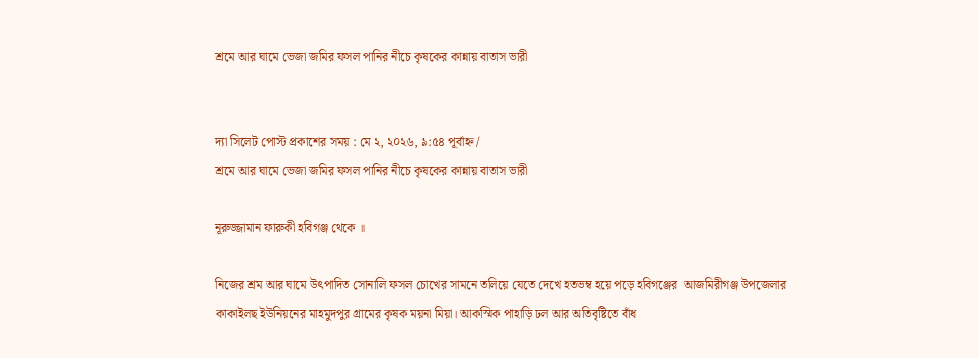শ্রমে আর ঘামে ভেজা জমির ফসল পানির নীচে কৃষকের কান্নায় বাতাস ভারী


দ্যা সিলেট পোস্ট প্রকাশের সময় : মে ২, ২০২৬, ৯:৫৪ পূর্বাহ্ন /
শ্রমে আর ঘামে ভেজা জমির ফসল পানির নীচে কৃষকের কান্নায় বাতাস ভারী

নূরুজ্জামান ফারুকী হবিগঞ্জ থেকে ॥

নিজের শ্রম আর ঘামে উৎপাদিত সোনালি ফসল চোখের সামনে তলিয়ে যেতে দেখে হতভম্ব হয়ে পড়ে হবিগঞ্জের  আজমিরীগঞ্জ উপজেলার কাকাইলছ ইউনিয়নের মাহমুদপুর গ্রামের কৃষক ময়না মিয়া। আকস্মিক পাহাড়ি ঢল আর অতিবৃষ্টিতে বাঁধ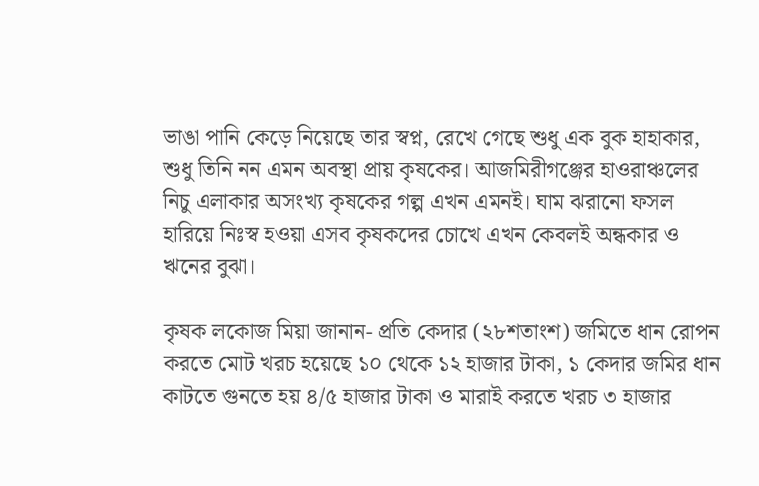ভাঙা পানি কেড়ে নিয়েছে তার স্বপ্ন, রেখে গেছে শুধু এক বুক হাহাকার, শুধু তিনি নন এমন অবস্থা প্রায় কৃষকের। আজমিরীগঞ্জের হাওরাঞ্চলের নিচু এলাকার অসংখ্য কৃষকের গল্প এখন এমনই। ঘাম ঝরানো ফসল হারিয়ে নিঃস্ব হওয়া এসব কৃষকদের চোখে এখন কেবলই অন্ধকার ও ঋনের বুঝা।

কৃষক লকোজ মিয়া জানান- প্রতি কেদার (২৮শতাংশ) জমিতে ধান রোপন করতে মোট খরচ হয়েছে ১০ থেকে ১২ হাজার টাকা, ১ কেদার জমির ধান কাটতে গুনতে হয় ৪/৫ হাজার টাকা ও মারাই করতে খরচ ৩ হাজার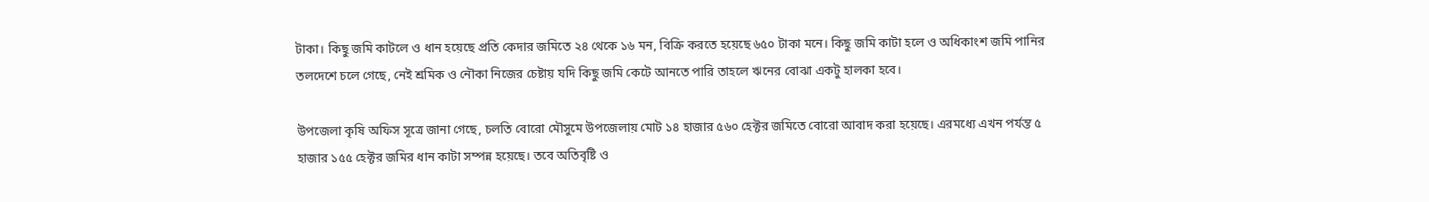টাকা। কিছু জমি কাটলে ও ধান হয়েছে প্রতি কেদার জমিতে ২৪ থেকে ১৬ মন, বিক্রি করতে হয়েছে ৬৫০ টাকা মনে। কিছু জমি কাটা হলে ও অধিকাংশ জমি পানির তলদেশে চলে গেছে, নেই শ্রমিক ও নৌকা নিজের চেষ্টায় যদি কিছু জমি কেটে আনতে পারি তাহলে ঋনের বোঝা একটু হালকা হবে।

উপজেলা কৃষি অফিস সূত্রে জানা গেছে, চলতি বোরো মৌসুমে উপজেলায় মোট ১৪ হাজার ৫৬০ হেক্টর জমিতে বোরো আবাদ করা হয়েছে। এরমধ্যে এখন পর্যন্ত ৫ হাজার ১৫৫ হেক্টর জমির ধান কাটা সম্পন্ন হয়েছে। তবে অতিবৃষ্টি ও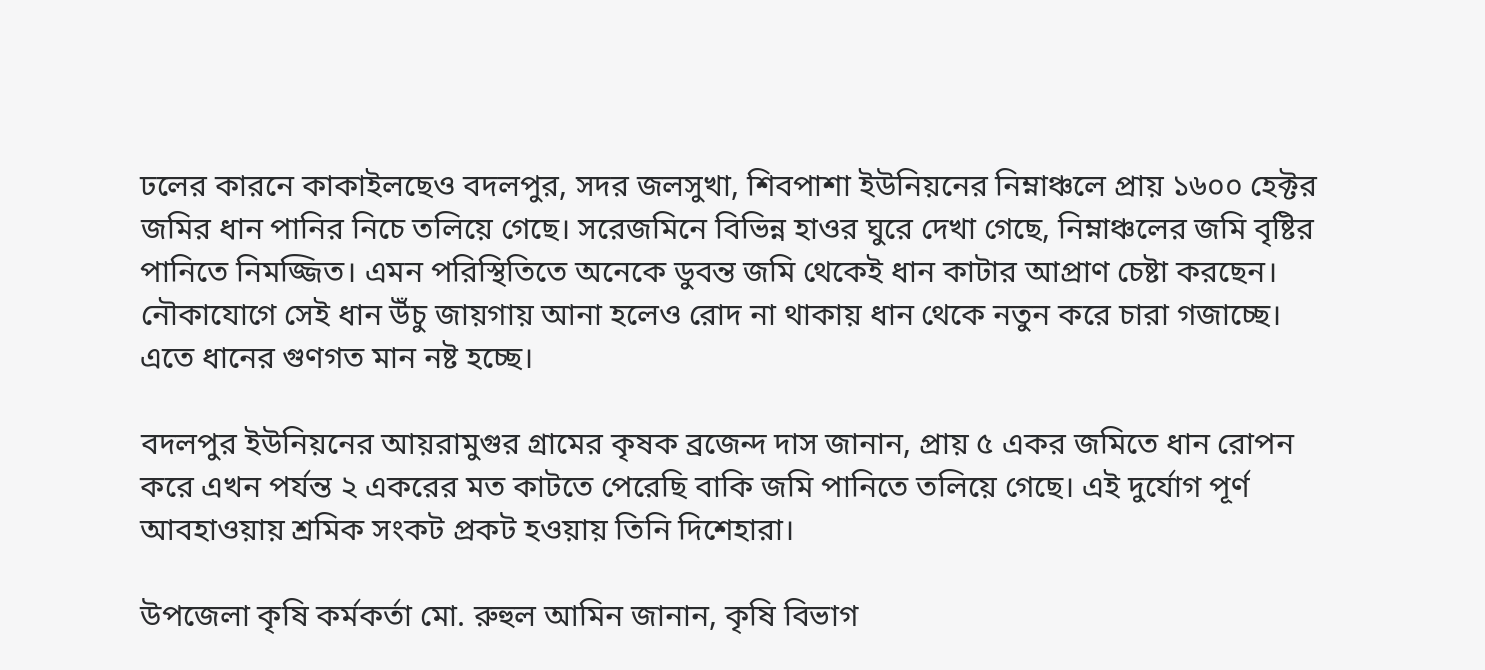ঢলের কারনে কাকাইলছেও বদলপুর, সদর জলসুখা, শিবপাশা ইউনিয়নের নিম্নাঞ্চলে প্রায় ১৬০০ হেক্টর জমির ধান পানির নিচে তলিয়ে গেছে। সরেজমিনে বিভিন্ন হাওর ঘুরে দেখা গেছে, নিম্নাঞ্চলের জমি বৃষ্টির পানিতে নিমজ্জিত। এমন পরিস্থিতিতে অনেকে ডুবন্ত জমি থেকেই ধান কাটার আপ্রাণ চেষ্টা করছেন। নৌকাযোগে সেই ধান উঁচু জায়গায় আনা হলেও রোদ না থাকায় ধান থেকে নতুন করে চারা গজাচ্ছে। এতে ধানের গুণগত মান নষ্ট হচ্ছে।

বদলপুর ইউনিয়নের আয়রামুগুর গ্রামের কৃষক ব্রজেন্দ দাস জানান, প্রায় ৫ একর জমিতে ধান রোপন করে এখন পর্যন্ত ২ একরের মত কাটতে পেরেছি বাকি জমি পানিতে তলিয়ে গেছে। এই দুর্যোগ পূর্ণ আবহাওয়ায় শ্রমিক সংকট প্রকট হওয়ায় তিনি দিশেহারা।

উপজেলা কৃষি কর্মকর্তা মো. রুহুল আমিন জানান, কৃষি বিভাগ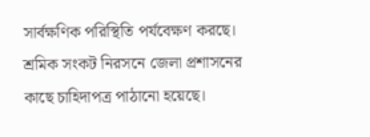সার্বক্ষণিক পরিস্থিতি পর্যবেক্ষণ করছে। শ্রমিক সংকট নিরসনে জেলা প্রশাসনের কাছে চাহিদাপত্র পাঠানো হয়েছে।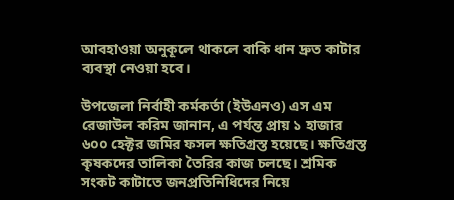আবহাওয়া অনুকূলে থাকলে বাকি ধান দ্রুত কাটার ব্যবস্থা নেওয়া হবে।

উপজেলা নির্বাহী কর্মকর্তা (ইউএনও) এস এম রেজাউল করিম জানান, এ পর্যন্ত প্রায় ১ হাজার ৬০০ হেক্টর জমির ফসল ক্ষতিগ্রস্ত হয়েছে। ক্ষতিগ্রস্ত কৃষকদের তালিকা তৈরির কাজ চলছে। শ্রমিক সংকট কাটাতে জনপ্রতিনিধিদের নিয়ে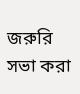জরুরি সভা করা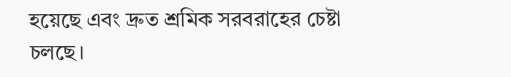হয়েছে এবং দ্রুত শ্রমিক সরবরাহের চেষ্টা চলছে।